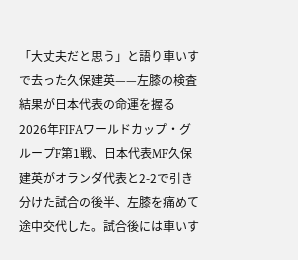「大丈夫だと思う」と語り車いすで去った久保建英——左膝の検査結果が日本代表の命運を握る
2026年FIFAワールドカップ・グループF第1戦、日本代表MF久保建英がオランダ代表と2-2で引き分けた試合の後半、左膝を痛めて途中交代した。試合後には車いす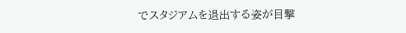でスタジアムを退出する姿が目撃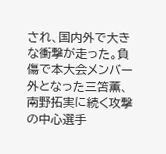され、国内外で大きな衝撃が走った。負傷で本大会メンバー外となった三笘薫、南野拓実に続く攻撃の中心選手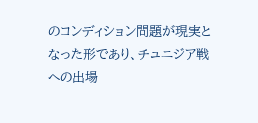のコンディション問題が現実となった形であり、チュニジア戦への出場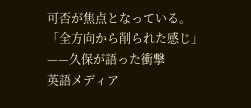可否が焦点となっている。
「全方向から削られた感じ」——久保が語った衝撃
英語メディア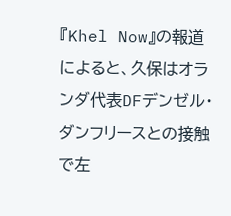『Khel Now』の報道によると、久保はオランダ代表DFデンゼル・ダンフリースとの接触で左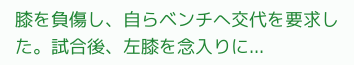膝を負傷し、自らベンチへ交代を要求した。試合後、左膝を念入りに...